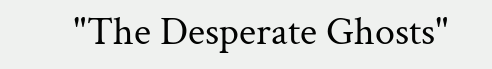"The Desperate Ghosts"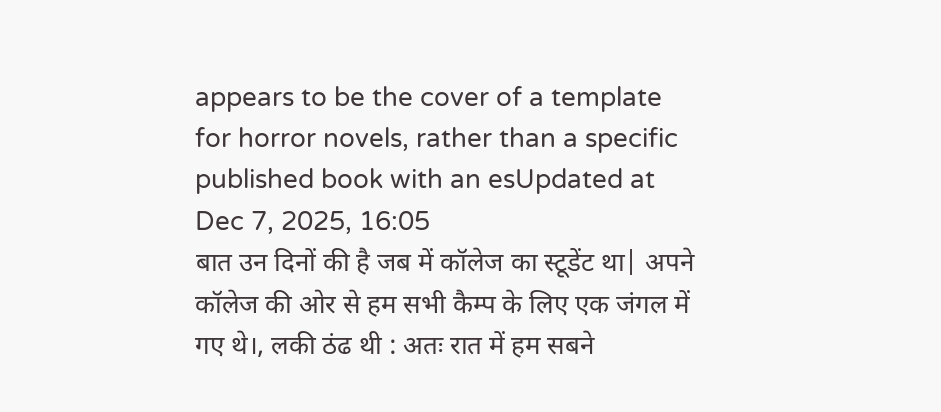appears to be the cover of a template for horror novels, rather than a specific published book with an esUpdated at Dec 7, 2025, 16:05
बात उन दिनों की है जब में कॉलेज का स्टूडेंट था| अपने कॉलेज की ओर से हम सभी कैम्प के लिए एक जंगल में गए थे।, लकी ठंढ थी : अतः रात में हम सबने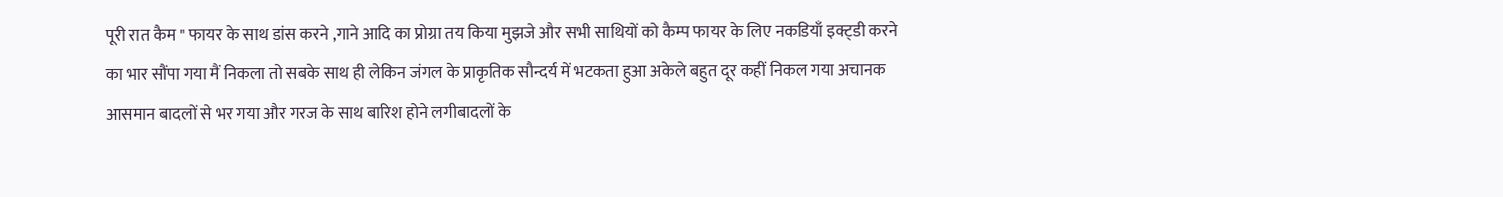पूरी रात कैम " फायर के साथ डांस करने ,गाने आदि का प्रोग्रा तय किया मुझजे और सभी साथियों को कैम्प फायर के लिए नकडियाँ इक्ट्डी करने का भार सौंपा गया मैं निकला तो सबके साथ ही लेकिन जंगल के प्राकृतिक सौन्दर्य में भटकता हुआ अकेले बहुत दूर कहीं निकल गया अचानक आसमान बादलों से भर गया और गरज के साथ बारिश होने लगीबादलों के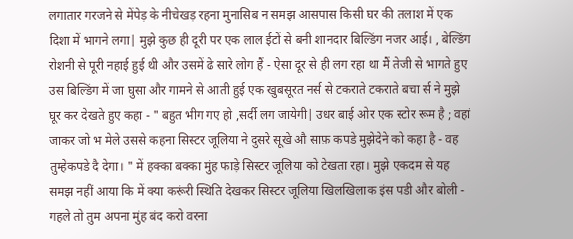लगातार गरजने से मेंपेड़ के नीचेखड़ रहना मुनासिब न समझ आसपास किसी घर की तलाश में एक दिशा में भागने लगा| मुझे कुछ ही दूरी पर एक लाल ईटों से बनी शानदार बिल्डिंग नजर आई। , बेल्डिंग रोशनी से पूरी नहाई हुई थी और उसमें ढे सारे लोग हैं - ऐसा दूर से ही लग रहा था मैं तेजी से भागते हुए उस बिल्डिंग में जा घुसा और गामने से आती हुई एक खुबसूरत नर्स से टकराते टकराते बचा र्स ने मुझे घूर कर देखते हुए कहा - " बहुत भीग गए हो ,सर्दी लग जायेगी| उधर बाई ओर एक स्टोर रूम है ; वहां जाकर जो भ मेले उससे कहना सिस्टर जूलिया ने दुसरे सूखे औ साफ़ कपडे मुझेदेने को कहा है - वह तुम्हेकपडे दै देगा। " में हक्का बक्का मुंह फाड़े सिस्टर जूलिया को टेखता रहा। मुझे एकदम से यह समझ नहीं आया कि में क्या करूंरी स्थिति देखकर सिस्टर जूलिया खिलखिलाक इंस पडी और बोली - गहले तो तुम अपना मुंह बंद करो वरना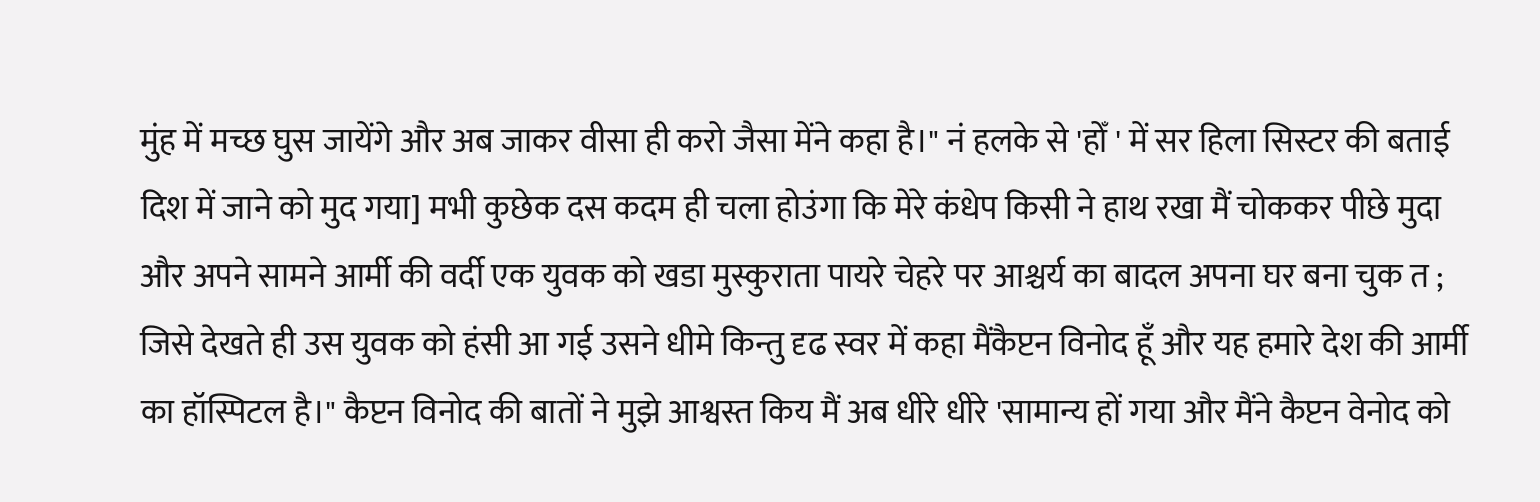मुंह में मच्छ घुस जायेंगे और अब जाकर वीसा ही करो जैसा मेंने कहा है।" नं हलके से 'होँ ' में सर हिला सिस्टर की बताई दिश में जाने को मुद गया] मभी कुछेक दस कदम ही चला होउंगा कि मेरे कंधेप किसी ने हाथ रखा मैं चोककर पीछे मुदा और अपने सामने आर्मी की वर्दी एक युवक को खडा मुस्कुराता पायरे चेहरे पर आश्चर्य का बादल अपना घर बना चुक त ; जिसे देखते ही उस युवक को हंसी आ गई उसने धीमे किन्तु दृढ स्वर में कहा मैंकैप्टन विनोद हूँ और यह हमारे देश की आर्मी का हॉस्पिटल है।" कैप्टन विनोद की बातों ने मुझे आश्वस्त किय मैं अब धीरे धीरे 'सामान्य हों गया और मैंने कैप्टन वेनोद को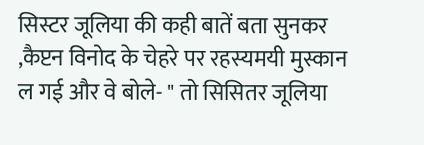सिस्टर जूलिया की कही बातें बता सुनकर ,कैप्टन विनोद के चेहरे पर रहस्यमयी मुस्कान ल गई और वे बोले- " तो सिसितर जूलिया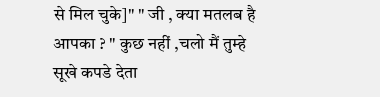से मिल चुके]" " जी , क्या मतलब है आपका ? " कुछ नहीं ,चलो मैं तुम्हे सूखे कपडे देता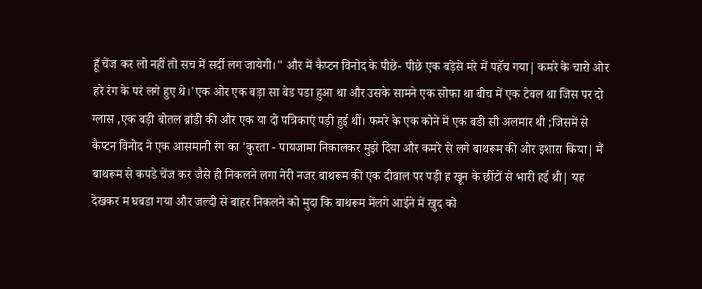हूँ चेंज कर लो नहीं तो सच में सर्दी लग जायेगी।" और में कैप्टन विनोद के पीछे- पीछे एक बड़ेसे मरे में पहॅच गया| कमरे के चारो ओर हरे रंग के परं लगे हुए थे।'एक ओर एक बड़ा सा बेड पडा हुआ था और उसके सामने एक सोफा था बीच में एक टेबल था जिस पर दो ग्लास ,एक बड़ी बोतल ब्रांडी की और एक या दो पत्रिकाएं पड़ी हुई थीं। फमरे के एक कोने में एक बडी सी अलमार थी ;जिसमें से कैप्टन विनोद ने एक आसमानी रंग का 'कुरता - पायजामा निकालकर मुझे दिया और कमरे से लगे बाथरूम की ओर इशारा किया| मैं बाथरूम से कपडे चेंज कर जैसे ही निकलने लगा नेरी नजर बाथरूम की एक दीवाल पर पड़ी ह खून के छींटों से भारी हई थी| यह देखकर म घबडा गया और जल्दी से बाहर निकलने को मुदा कि बाथरूम मेंलगे आईने में खुद को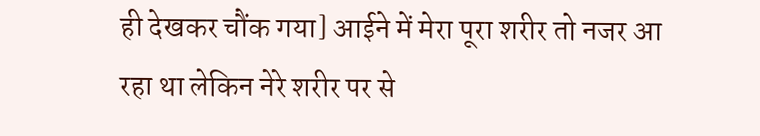ही देखकर चौंक गया] आईने में मेरा पूरा शरीर तो नजर आ रहा था लेकिन नेरे शरीर पर से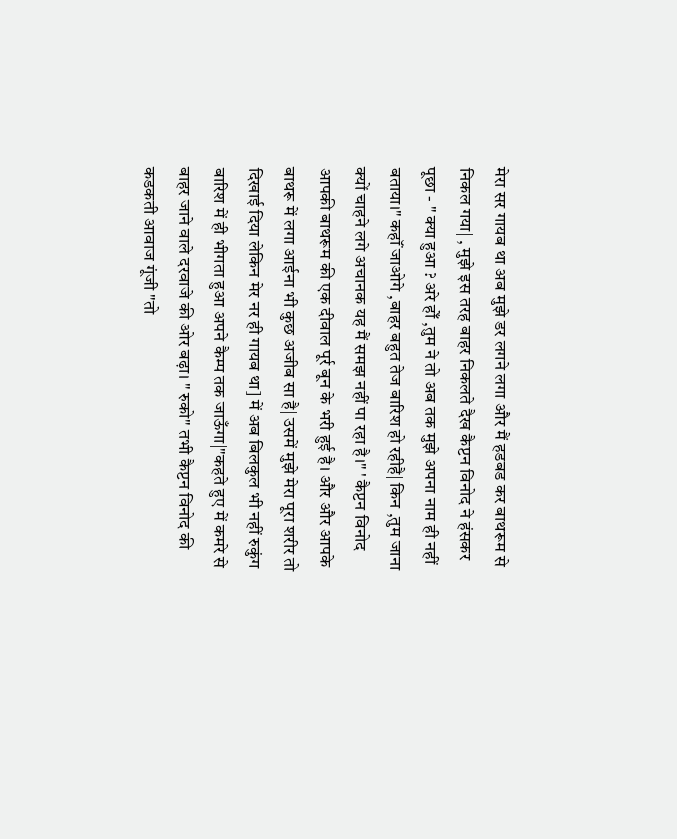मेरा सर गायब था अब मुझे डर लगने लगा और मैं हडबड कर बाथरूम से निकल गया| , मुझे इस तरह बाहर निकलते दैख कैप्टन विनोद ने हंसकर पूछा - " क्या हुआ ? अरे होँ ,तुम ने तो अब तक मुझे अपना नाम ही नहीं बताया।" कहॉं जाओगे ,बाहर बहुत तेज बारिश हो रहीहै| किन ,तुम जाना क्यों चाहने लगे अचानक यह मैं समझ नहीं पा रहा है।" ' कैप्टन विनोद आपकी बाथरूम की एक दीवाल पूर्र बून के भरी हुई है। और और आपके बाथरू में लगा आईना भी कुछ अजीब सा है| उसमें मुझे मेरा पूरा शरीर तो दिखाई दिया लेकिन मेर नर ही गायब था] में अब बिलकुल भी नहीं रुकुंग बारिश में ही भीगता हुआ अपने कैम्प तक जाऊँगा|"कहते हुए में कमरे से बाहर जाने वाले दरवाजे की ओर बढ़ा। " रुको" तभी कैप्टन विनोद की कडकती आवाज गूंजी "तो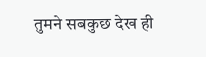तुमने सबकुछ देख ही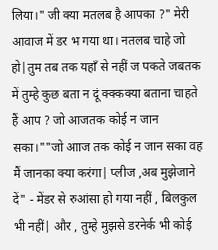लिया।" जी क्या मतलब है आपका ?" मेरी आवाज में डर भ गया था। नतलब चाहे जो हो|तुम तब तक यहॉं से नहीं ज पकते जबतक में तुम्हे कुछ बता न दूं क्क्कक्या बताना चाहते हैं आप ? जो आजतक कोई न जान सका।""जो आाज तक कोई न जान सका वह मैं जानका क्या करंगा| प्लीज ,अब मुझेजाने दें" - मेंडर से रुआंसा हो गया नहीं , बिलकुल भी नहीं| और , तुम्हे मुझसे डरनेर्क भी कोई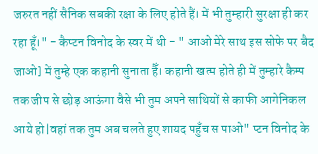जरुरत नहीं सैनिक सबकी रक्षा के लिए होते हैं। में भी तुम्हारी सुरक्षा ही कर रहा हूँ।" - कैप्टन विनोद के स्वर में थी - " आओ मेरे साथ इस सोफे पर बैद जाओ] में तुम्हे एक कहानी सुनाता हैँ। कहानी खत्म होते ही में तुम्हारे कैम्प तक जीप से छोड़ आऊंगा वैसे भी तुम अपने साथियों से काफी आगेनिकल आये हो|वहां तक तुम अब चलते हुए शायद पहुँच स पाओ" प्टन विनोद के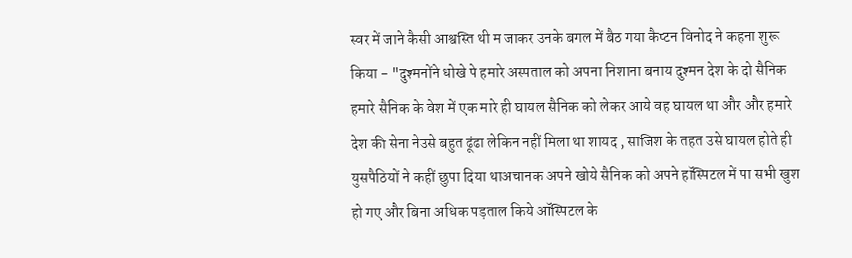स्वर में जाने कैसी आश्वस्ति थी म जाकर उनके बगल में बैठ गया कैप्टन विनोद ने कहना शुरू किया - "दुश्मनोंने धोखे पे हमारे अस्पताल को अपना निशाना बनाय दुश्मन देश के दो सैनिक हमारे सैनिक के वेश में एक मारे ही घायल सैनिक को लेकर आये वह घायल था और और हमारे देश की सेना नेउसे बहुत ढूंढा लेकिन नहीं मिला था शायद , साजिश के तहत उसे घायल होते ही युसपैठियों ने कहीं छुपा दिया थाअचानक अपने खोये सैनिक को अपने हॉस्पिटल में पा सभी खुश हो गए और बिना अधिक पड़ताल किये ऑस्पिटल के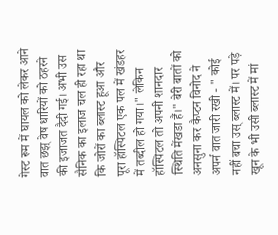गेस्ट रूम में घायल को लेकर आने वात छझ् वेष धारियों को ठहरने की इजाजत दैदी गई। अभी उस सैनिक का इलाज चल ही रहा था कि जोरों का ब्लास्ट हूआ और पूरा हॉस्पिटल एक पल में खंडहर में तब्दील हो गया।" लेकिन हॉस्पिटल तो अपनी शानदार स्थिति मेंखडा हैं।" बेरी बातों को अनसुना कर कैप्टन विनोद ने अपर्न वात जारी रखी - " कोई नहीं बचा उस् ब्लास्ट में। पर पड़े खून के भी उसी ब्लास्ट में मां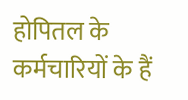होपितल के कर्मचारियों के हैं